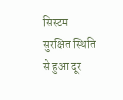सिस्टम सुरक्षित स्थिति से हुआ दूर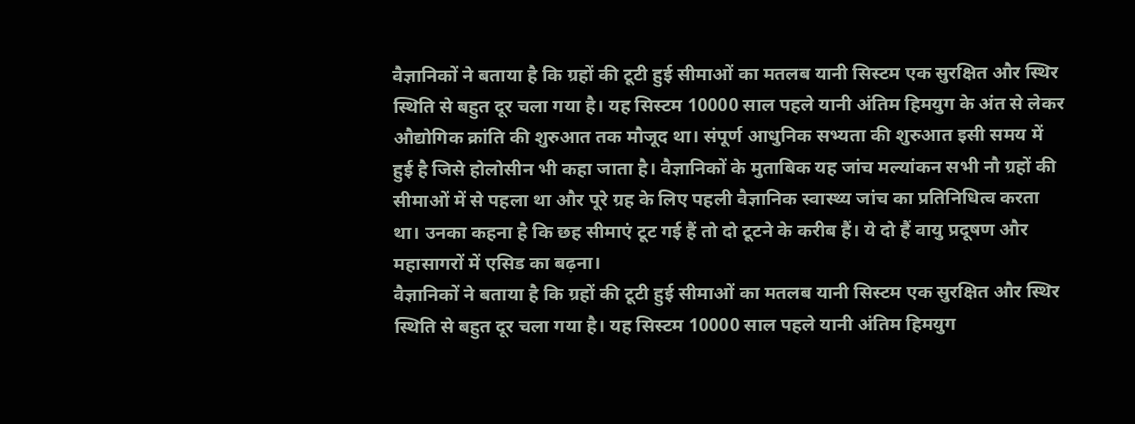वैज्ञानिकों ने बताया है कि ग्रहों की टूटी हुई सीमाओं का मतलब यानी सिस्टम एक सुरक्षित और स्थिर स्थिति से बहुत दूर चला गया है। यह सिस्टम 10000 साल पहले यानी अंतिम हिमयुग के अंत से लेकर औद्योगिक क्रांति की शुरुआत तक मौजूद था। संपूर्ण आधुनिक सभ्यता की शुरुआत इसी समय में हुई है जिसे होलोसीन भी कहा जाता है। वैज्ञानिकों के मुताबिक यह जांच मल्यांकन सभी नौ ग्रहों की सीमाओं में से पहला था और पूरे ग्रह के लिए पहली वैज्ञानिक स्वास्थ्य जांच का प्रतिनिधित्व करता था। उनका कहना है कि छह सीमाएं टूट गई हैं तो दो टूटने के करीब हैं। ये दो हैं वायु प्रदूषण और महासागरों में एसिड का बढ़ना।
वैज्ञानिकों ने बताया है कि ग्रहों की टूटी हुई सीमाओं का मतलब यानी सिस्टम एक सुरक्षित और स्थिर स्थिति से बहुत दूर चला गया है। यह सिस्टम 10000 साल पहले यानी अंतिम हिमयुग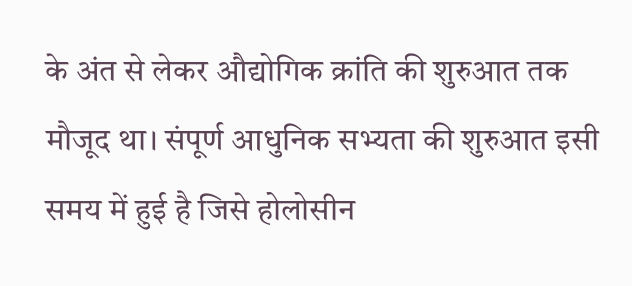के अंत से लेकर औद्योगिक क्रांति की शुरुआत तक मौजूद था। संपूर्ण आधुनिक सभ्यता की शुरुआत इसी समय में हुई है जिसे होलोसीन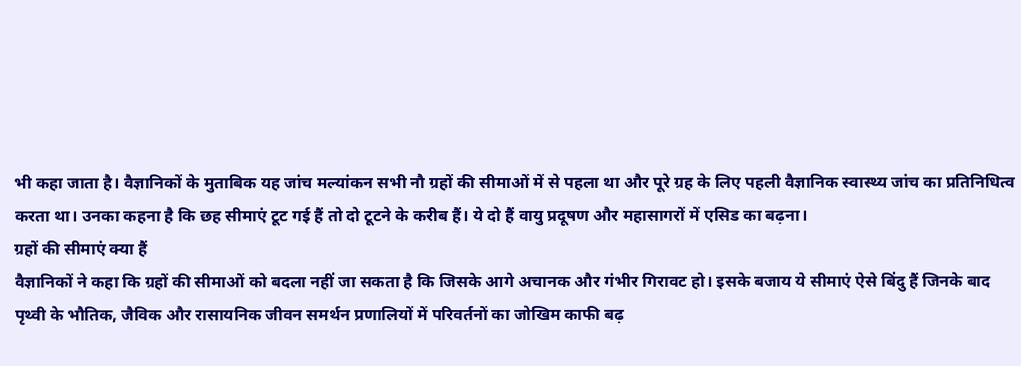भी कहा जाता है। वैज्ञानिकों के मुताबिक यह जांच मल्यांकन सभी नौ ग्रहों की सीमाओं में से पहला था और पूरे ग्रह के लिए पहली वैज्ञानिक स्वास्थ्य जांच का प्रतिनिधित्व करता था। उनका कहना है कि छह सीमाएं टूट गई हैं तो दो टूटने के करीब हैं। ये दो हैं वायु प्रदूषण और महासागरों में एसिड का बढ़ना।
ग्रहों की सीमाएं क्या हैं
वैज्ञानिकों ने कहा कि ग्रहों की सीमाओं को बदला नहीं जा सकता है कि जिसके आगे अचानक और गंभीर गिरावट हो। इसके बजाय ये सीमाएं ऐसे बिंदु हैं जिनके बाद पृथ्वी के भौतिक, जैविक और रासायनिक जीवन समर्थन प्रणालियों में परिवर्तनों का जोखिम काफी बढ़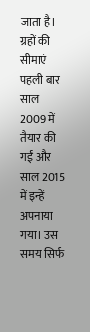जाता है। ग्रहों की सीमाएं पहली बार साल 2009 में तैयार की गईं और साल 2015 में इन्हें अपनाया गया। उस समय सिर्फ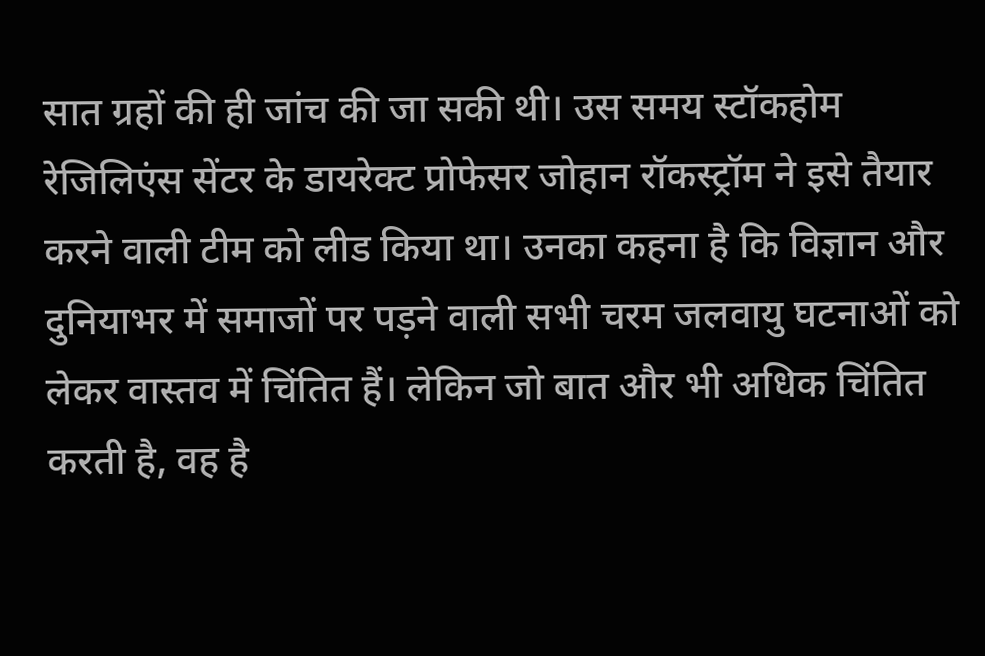सात ग्रहों की ही जांच की जा सकी थी। उस समय स्टॉकहोम रेजिलिएंस सेंटर के डायरेक्ट प्रोफेसर जोहान रॉकस्ट्रॉम ने इसे तैयार करने वाली टीम को लीड किया था। उनका कहना है कि विज्ञान और दुनियाभर में समाजों पर पड़ने वाली सभी चरम जलवायु घटनाओं को लेकर वास्तव में चिंतित हैं। लेकिन जो बात और भी अधिक चिंतित करती है, वह है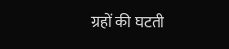ग्रहों की घटती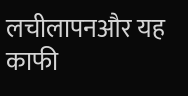लचीलापनऔर यह काफी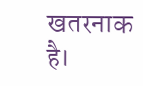खतरनाक है।